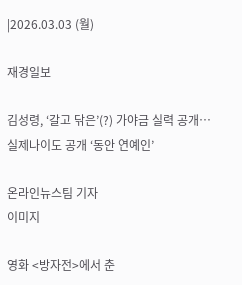|2026.03.03 (월)

재경일보

김성령, ‘갈고 닦은’(?) 가야금 실력 공개…실제나이도 공개 ‘동안 연예인’

온라인뉴스팀 기자
이미지

영화 <방자전>에서 춘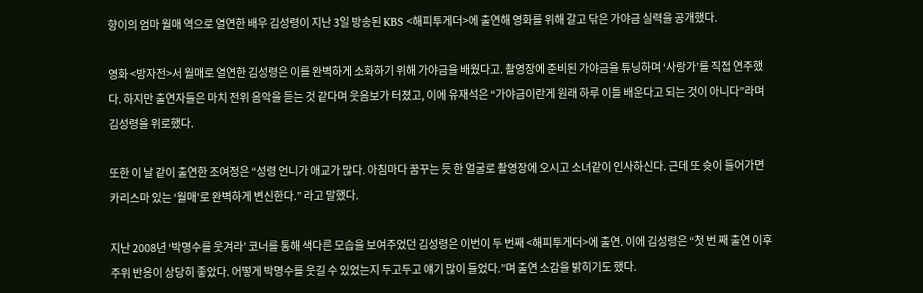향이의 엄마 월매 역으로 열연한 배우 김성령이 지난 3일 방송된 KBS <해피투게더>에 출연해 영화를 위해 갈고 닦은 가야금 실력을 공개했다.

영화 <방자전>서 월매로 열연한 김성령은 이를 완벽하게 소화하기 위해 가야금을 배웠다고. 촬영장에 준비된 가야금을 튜닝하며 ‘사랑가’를 직접 연주했다. 하지만 출연자들은 마치 전위 음악을 듣는 것 같다며 웃음보가 터졌고, 이에 유재석은 “가야금이란게 원래 하루 이틀 배운다고 되는 것이 아니다”라며 김성령을 위로했다.

또한 이 날 같이 출연한 조여정은 “성령 언니가 애교가 많다. 아침마다 꿈꾸는 듯 한 얼굴로 촬영장에 오시고 소녀같이 인사하신다. 근데 또 슛이 들어가면 카리스마 있는 ‘월매’로 완벽하게 변신한다.” 라고 말했다.

지난 2008년 ‘박명수를 웃겨라’ 코너를 통해 색다른 모습을 보여주었던 김성령은 이번이 두 번째 <해피투게더>에 출연. 이에 김성령은 “첫 번 째 출연 이후 주위 반응이 상당히 좋았다. 어떻게 박명수를 웃길 수 있었는지 두고두고 얘기 많이 들었다.”며 출연 소감을 밝히기도 했다.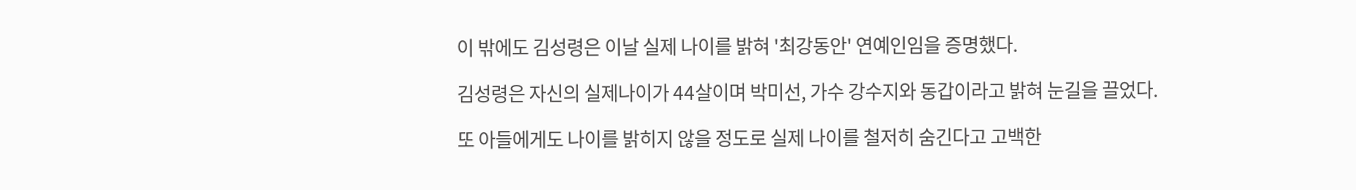이 밖에도 김성령은 이날 실제 나이를 밝혀 '최강동안' 연예인임을 증명했다.

김성령은 자신의 실제나이가 44살이며 박미선, 가수 강수지와 동갑이라고 밝혀 눈길을 끌었다.

또 아들에게도 나이를 밝히지 않을 정도로 실제 나이를 철저히 숨긴다고 고백한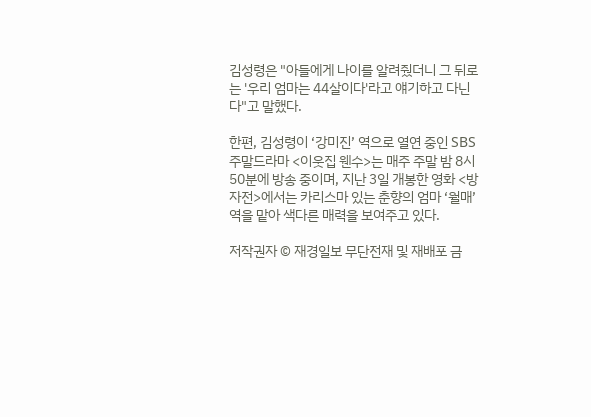김성령은 "아들에게 나이를 알려줬더니 그 뒤로는 '우리 엄마는 44살이다'라고 얘기하고 다닌다"고 말했다.

한편, 김성령이 ‘강미진’ 역으로 열연 중인 SBS 주말드라마 <이웃집 웬수>는 매주 주말 밤 8시 50분에 방송 중이며, 지난 3일 개봉한 영화 <방자전>에서는 카리스마 있는 춘향의 엄마 ‘월매’ 역을 맡아 색다른 매력을 보여주고 있다.

저작권자 © 재경일보 무단전재 및 재배포 금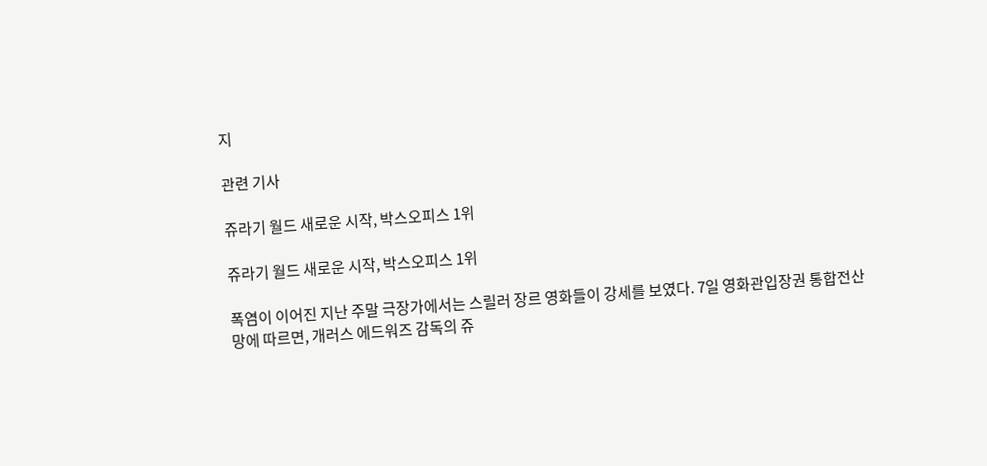지

관련 기사

쥬라기 월드 새로운 시작, 박스오피스 1위

쥬라기 월드 새로운 시작, 박스오피스 1위

폭염이 이어진 지난 주말 극장가에서는 스릴러 장르 영화들이 강세를 보였다. 7일 영화관입장권 통합전산망에 따르면, 개러스 에드워즈 감독의 쥬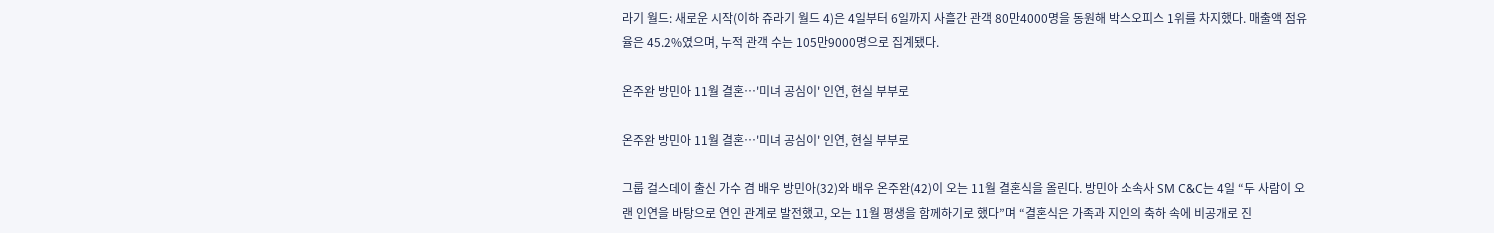라기 월드: 새로운 시작(이하 쥬라기 월드 4)은 4일부터 6일까지 사흘간 관객 80만4000명을 동원해 박스오피스 1위를 차지했다. 매출액 점유율은 45.2%였으며, 누적 관객 수는 105만9000명으로 집계됐다.

온주완 방민아 11월 결혼…'미녀 공심이' 인연, 현실 부부로

온주완 방민아 11월 결혼…'미녀 공심이' 인연, 현실 부부로

그룹 걸스데이 출신 가수 겸 배우 방민아(32)와 배우 온주완(42)이 오는 11월 결혼식을 올린다. 방민아 소속사 SM C&C는 4일 “두 사람이 오랜 인연을 바탕으로 연인 관계로 발전했고, 오는 11월 평생을 함께하기로 했다”며 “결혼식은 가족과 지인의 축하 속에 비공개로 진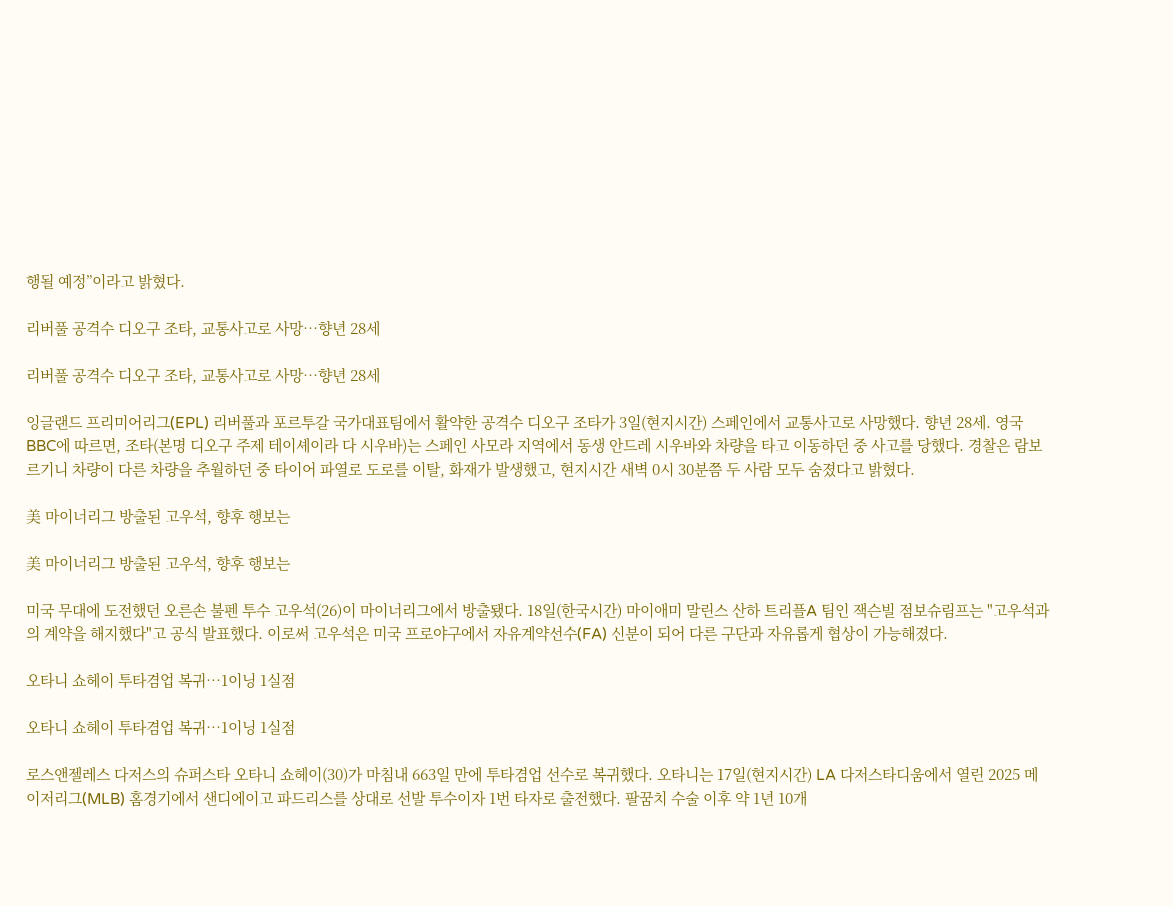행될 예정”이라고 밝혔다.

리버풀 공격수 디오구 조타, 교통사고로 사망…향년 28세

리버풀 공격수 디오구 조타, 교통사고로 사망…향년 28세

잉글랜드 프리미어리그(EPL) 리버풀과 포르투갈 국가대표팀에서 활약한 공격수 디오구 조타가 3일(현지시간) 스페인에서 교통사고로 사망했다. 향년 28세. 영국 BBC에 따르면, 조타(본명 디오구 주제 테이셰이라 다 시우바)는 스페인 사모라 지역에서 동생 안드레 시우바와 차량을 타고 이동하던 중 사고를 당했다. 경찰은 람보르기니 차량이 다른 차량을 추월하던 중 타이어 파열로 도로를 이탈, 화재가 발생했고, 현지시간 새벽 0시 30분쯤 두 사람 모두 숨졌다고 밝혔다.

美 마이너리그 방출된 고우석, 향후 행보는

美 마이너리그 방출된 고우석, 향후 행보는

미국 무대에 도전했던 오른손 불펜 투수 고우석(26)이 마이너리그에서 방출됐다. 18일(한국시간) 마이애미 말린스 산하 트리플A 팀인 잭슨빌 점보슈림프는 "고우석과의 계약을 해지했다"고 공식 발표했다. 이로써 고우석은 미국 프로야구에서 자유계약선수(FA) 신분이 되어 다른 구단과 자유롭게 협상이 가능해졌다.

오타니 쇼헤이 투타겸업 복귀…1이닝 1실점

오타니 쇼헤이 투타겸업 복귀…1이닝 1실점

로스앤젤레스 다저스의 슈퍼스타 오타니 쇼헤이(30)가 마침내 663일 만에 투타겸업 선수로 복귀했다. 오타니는 17일(현지시간) LA 다저스타디움에서 열린 2025 메이저리그(MLB) 홈경기에서 샌디에이고 파드리스를 상대로 선발 투수이자 1번 타자로 출전했다. 팔꿈치 수술 이후 약 1년 10개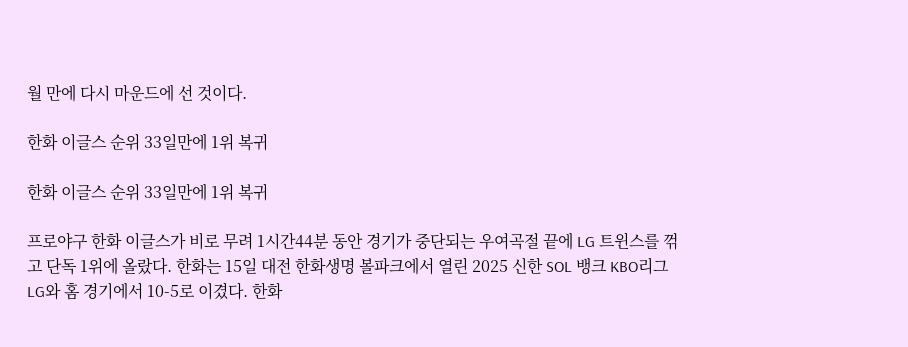월 만에 다시 마운드에 선 것이다.

한화 이글스 순위 33일만에 1위 복귀

한화 이글스 순위 33일만에 1위 복귀

프로야구 한화 이글스가 비로 무려 1시간44분 동안 경기가 중단되는 우여곡절 끝에 LG 트윈스를 꺾고 단독 1위에 올랐다. 한화는 15일 대전 한화생명 볼파크에서 열린 2025 신한 SOL 뱅크 KBO리그 LG와 홈 경기에서 10-5로 이겼다. 한화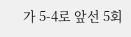가 5-4로 앞선 5회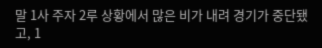말 1사 주자 2루 상황에서 많은 비가 내려 경기가 중단됐고, 1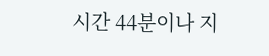시간 44분이나 지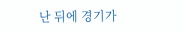난 뒤에 경기가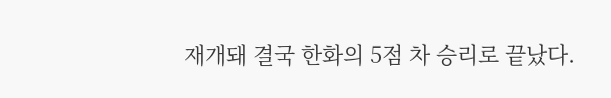재개돼 결국 한화의 5점 차 승리로 끝났다.